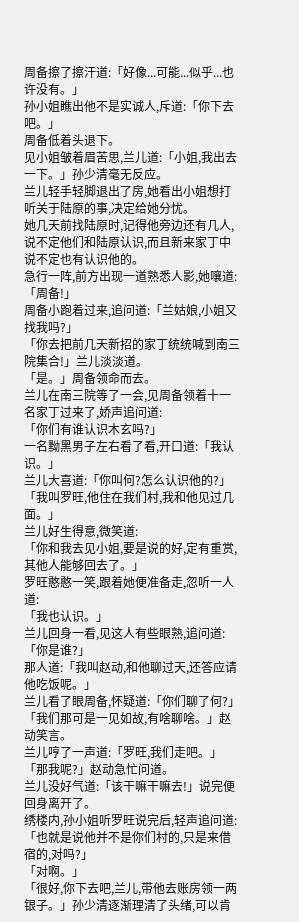周备擦了擦汗道:「好像...可能...似乎...也许没有。」
孙小姐瞧出他不是实诚人,斥道:「你下去吧。」
周备低着头退下。
见小姐皱着眉苦思,兰儿道:「小姐,我出去一下。」孙少清毫无反应。
兰儿轻手轻脚退出了房,她看出小姐想打听关于陆原的事,决定给她分忧。
她几天前找陆原时,记得他旁边还有几人,说不定他们和陆原认识,而且新来家丁中说不定也有认识他的。
急行一阵,前方出现一道熟悉人影,她嚷道:
「周备!」
周备小跑着过来,追问道:「兰姑娘,小姐又找我吗?」
「你去把前几天新招的家丁统统喊到南三院集合!」兰儿淡淡道。
「是。」周备领命而去。
兰儿在南三院等了一会,见周备领着十一名家丁过来了,娇声追问道:
「你们有谁认识木玄吗?」
一名黝黑男子左右看了看,开口道:「我认识。」
兰儿大喜道:「你叫何?怎么认识他的?」
「我叫罗旺,他住在我们村,我和他见过几面。」
兰儿好生得意,微笑道:
「你和我去见小姐,要是说的好,定有重赏,其他人能够回去了。」
罗旺憨憨一笑,跟着她便准备走,忽听一人道:
「我也认识。」
兰儿回身一看,见这人有些眼熟,追问道:「你是谁?」
那人道:「我叫赵动,和他聊过天,还答应请他吃饭呢。」
兰儿看了眼周备,怀疑道:「你们聊了何?」
「我们那可是一见如故,有啥聊啥。」赵动笑言。
兰儿哼了一声道:「罗旺,我们走吧。」
「那我呢?」赵动急忙问道。
兰儿没好气道:「该干嘛干嘛去!」说完便回身离开了。
绣楼内,孙小姐听罗旺说完后,轻声追问道:
「也就是说他并不是你们村的,只是来借宿的,对吗?」
「对啊。」
「很好,你下去吧,兰儿,带他去账房领一两银子。」孙少清逐渐理清了头绪,可以肯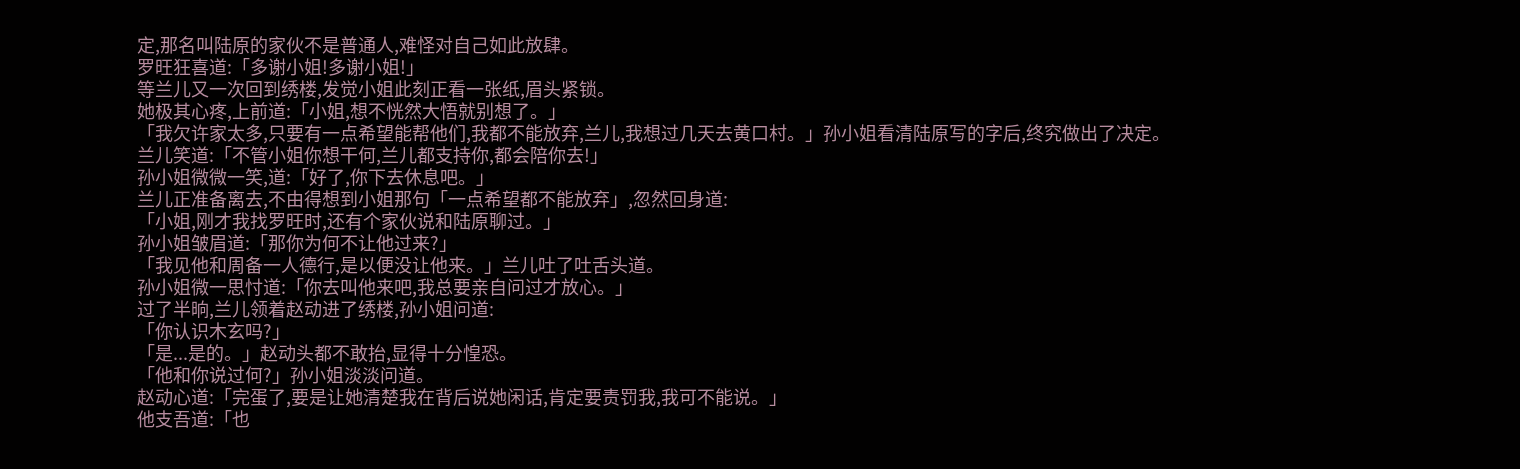定,那名叫陆原的家伙不是普通人,难怪对自己如此放肆。
罗旺狂喜道:「多谢小姐!多谢小姐!」
等兰儿又一次回到绣楼,发觉小姐此刻正看一张纸,眉头紧锁。
她极其心疼,上前道:「小姐,想不恍然大悟就别想了。」
「我欠许家太多,只要有一点希望能帮他们,我都不能放弃,兰儿,我想过几天去黄口村。」孙小姐看清陆原写的字后,终究做出了决定。
兰儿笑道:「不管小姐你想干何,兰儿都支持你,都会陪你去!」
孙小姐微微一笑,道:「好了,你下去休息吧。」
兰儿正准备离去,不由得想到小姐那句「一点希望都不能放弃」,忽然回身道:
「小姐,刚才我找罗旺时,还有个家伙说和陆原聊过。」
孙小姐皱眉道:「那你为何不让他过来?」
「我见他和周备一人德行,是以便没让他来。」兰儿吐了吐舌头道。
孙小姐微一思忖道:「你去叫他来吧,我总要亲自问过才放心。」
过了半晌,兰儿领着赵动进了绣楼,孙小姐问道:
「你认识木玄吗?」
「是...是的。」赵动头都不敢抬,显得十分惶恐。
「他和你说过何?」孙小姐淡淡问道。
赵动心道:「完蛋了,要是让她清楚我在背后说她闲话,肯定要责罚我,我可不能说。」
他支吾道:「也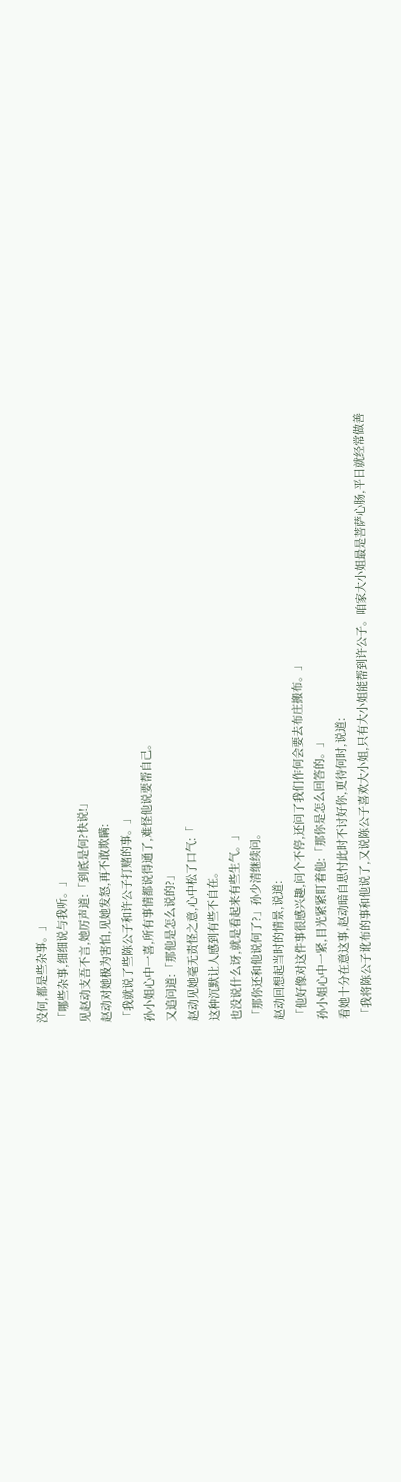没何,都是些杂事。」
「哪些杂事,细细说与我听。」
见赵动支吾不言,她厉声道:「到底是何?快说!」
赵动对她极为害怕,见她发怒,再不敢欺瞒:
「我就说了些陈公子和许公子打赌的事。」
孙小姐心中一喜,所有事情都说得通了,难怪他说要帮自己。
又追问道:「那他是怎么说的?」
赵动见她毫无责怪之意,心中松了口气:「
这种沉默让人感到有些不自在。
也没说什么讶,就是看起来有些生气。」
「那你还和他说何了?」孙少清继续问。
赵动回想起当时的情景,说道:
「他好像对这件事很感兴趣,问个不停,还问了我们作何会要去布庄搬布。」
孙小姐心中一紧,目光紧紧盯着他:「那你是怎么回答的。」
看她十分在意这事,赵动暗自思忖此时不讨好你,更待何时,说道:
「我将陈公子讹布的事和他说了,又说陈公子喜欢大小姐,只有大小姐能帮到许公子。咱家大小姐最是菩萨心肠,平日就经常做善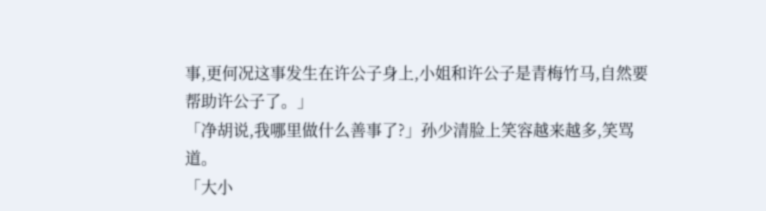事,更何况这事发生在许公子身上,小姐和许公子是青梅竹马,自然要帮助许公子了。」
「净胡说,我哪里做什么善事了?」孙少清脸上笑容越来越多,笑骂道。
「大小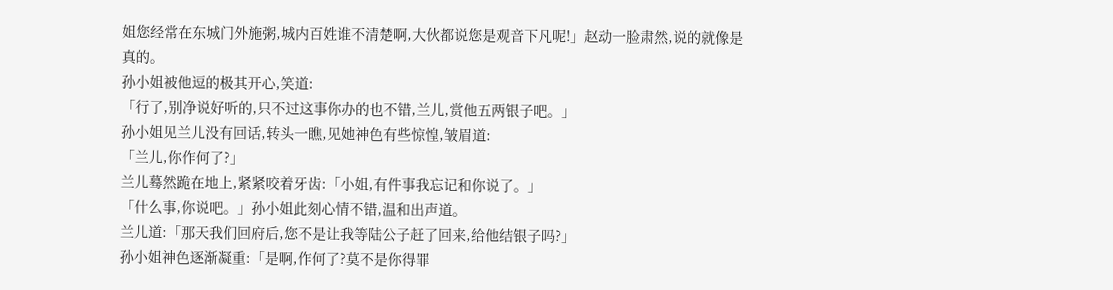姐您经常在东城门外施粥,城内百姓谁不清楚啊,大伙都说您是观音下凡呢!」赵动一脸肃然,说的就像是真的。
孙小姐被他逗的极其开心,笑道:
「行了,别净说好听的,只不过这事你办的也不错,兰儿,赏他五两银子吧。」
孙小姐见兰儿没有回话,转头一瞧,见她神色有些惊惶,皱眉道:
「兰儿,你作何了?」
兰儿蓦然跪在地上,紧紧咬着牙齿:「小姐,有件事我忘记和你说了。」
「什么事,你说吧。」孙小姐此刻心情不错,温和出声道。
兰儿道:「那天我们回府后,您不是让我等陆公子赶了回来,给他结银子吗?」
孙小姐神色逐渐凝重:「是啊,作何了?莫不是你得罪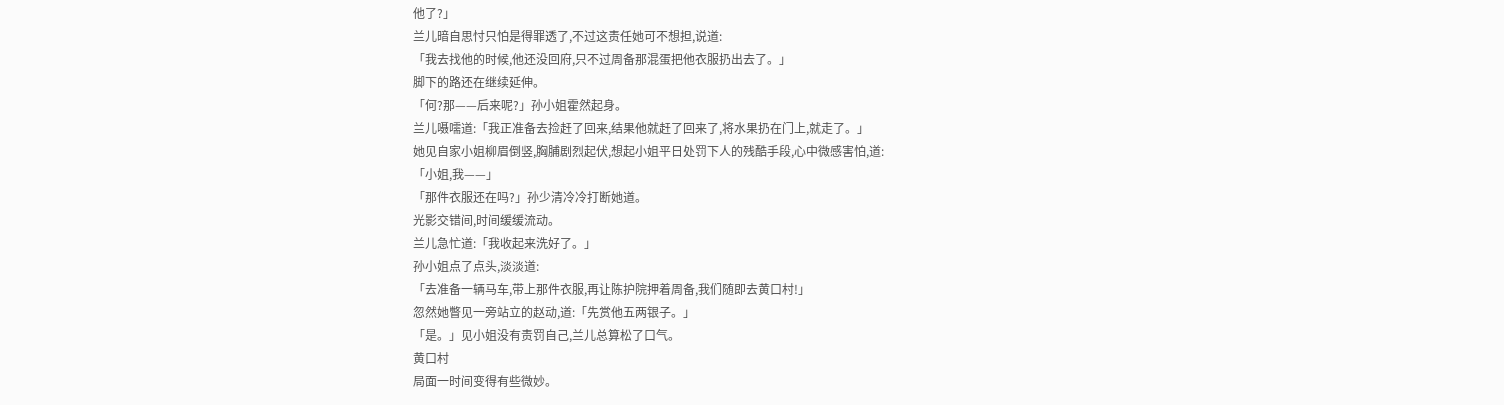他了?」
兰儿暗自思忖只怕是得罪透了,不过这责任她可不想担,说道:
「我去找他的时候,他还没回府,只不过周备那混蛋把他衣服扔出去了。」
脚下的路还在继续延伸。
「何?那——后来呢?」孙小姐霍然起身。
兰儿嗫嚅道:「我正准备去捡赶了回来,结果他就赶了回来了,将水果扔在门上,就走了。」
她见自家小姐柳眉倒竖,胸脯剧烈起伏,想起小姐平日处罚下人的残酷手段,心中微感害怕,道:
「小姐,我——」
「那件衣服还在吗?」孙少清冷冷打断她道。
光影交错间,时间缓缓流动。
兰儿急忙道:「我收起来洗好了。」
孙小姐点了点头,淡淡道:
「去准备一辆马车,带上那件衣服,再让陈护院押着周备,我们随即去黄口村!」
忽然她瞥见一旁站立的赵动,道:「先赏他五两银子。」
「是。」见小姐没有责罚自己,兰儿总算松了口气。
黄口村
局面一时间变得有些微妙。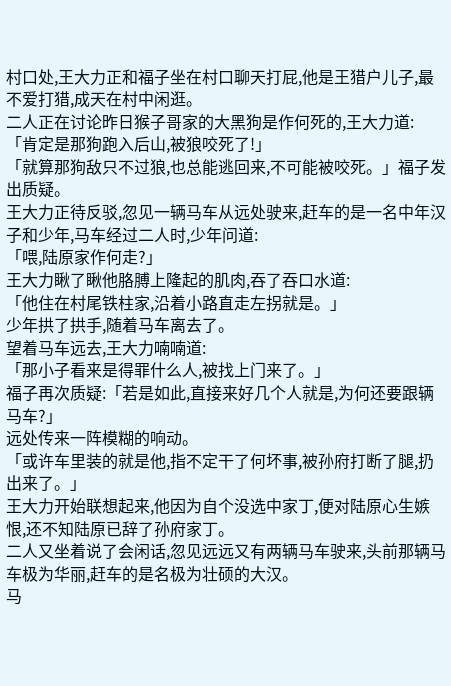村口处,王大力正和福子坐在村口聊天打屁,他是王猎户儿子,最不爱打猎,成天在村中闲逛。
二人正在讨论昨日猴子哥家的大黑狗是作何死的,王大力道:
「肯定是那狗跑入后山,被狼咬死了!」
「就算那狗敌只不过狼,也总能逃回来,不可能被咬死。」福子发出质疑。
王大力正待反驳,忽见一辆马车从远处驶来,赶车的是一名中年汉子和少年,马车经过二人时,少年问道:
「喂,陆原家作何走?」
王大力瞅了瞅他胳膊上隆起的肌肉,吞了吞口水道:
「他住在村尾铁柱家,沿着小路直走左拐就是。」
少年拱了拱手,随着马车离去了。
望着马车远去,王大力喃喃道:
「那小子看来是得罪什么人,被找上门来了。」
福子再次质疑:「若是如此,直接来好几个人就是,为何还要跟辆马车?」
远处传来一阵模糊的响动。
「或许车里装的就是他,指不定干了何坏事,被孙府打断了腿,扔出来了。」
王大力开始联想起来,他因为自个没选中家丁,便对陆原心生嫉恨,还不知陆原已辞了孙府家丁。
二人又坐着说了会闲话,忽见远远又有两辆马车驶来,头前那辆马车极为华丽,赶车的是名极为壮硕的大汉。
马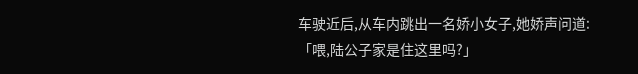车驶近后,从车内跳出一名娇小女子,她娇声问道:
「喂,陆公子家是住这里吗?」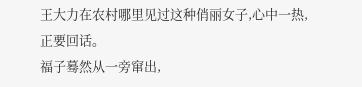王大力在农村哪里见过这种俏丽女子,心中一热,正要回话。
福子蓦然从一旁窜出,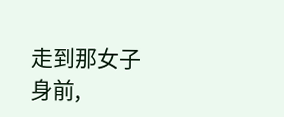走到那女子身前,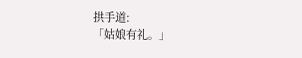拱手道:
「姑娘有礼。」